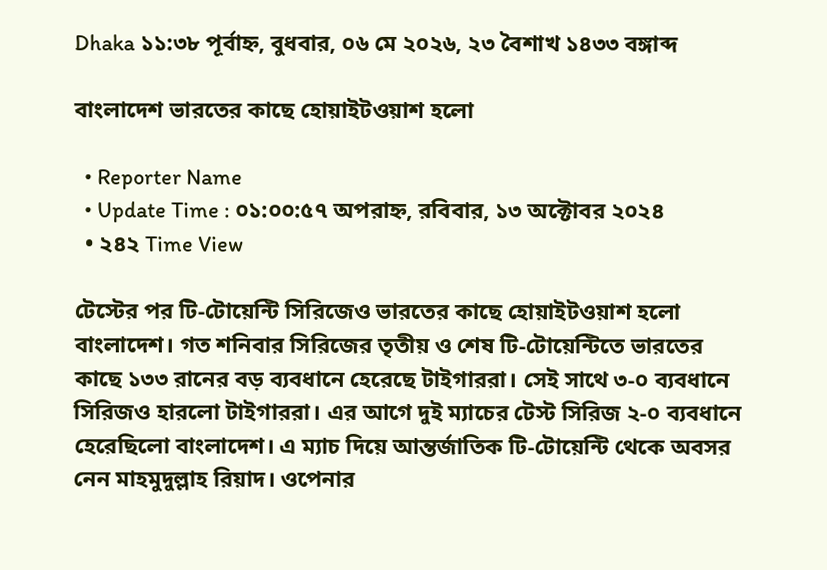Dhaka ১১:৩৮ পূর্বাহ্ন, বুধবার, ০৬ মে ২০২৬, ২৩ বৈশাখ ১৪৩৩ বঙ্গাব্দ

বাংলাদেশ ভারতের কাছে হোয়াইটওয়াশ হলো

  • Reporter Name
  • Update Time : ০১:০০:৫৭ অপরাহ্ন, রবিবার, ১৩ অক্টোবর ২০২৪
  • ২৪২ Time View

টেস্টের পর টি-টোয়েন্টি সিরিজেও ভারতের কাছে হোয়াইটওয়াশ হলো বাংলাদেশ। গত শনিবার সিরিজের তৃতীয় ও শেষ টি-টোয়েন্টিতে ভারতের কাছে ১৩৩ রানের বড় ব্যবধানে হেরেছে টাইগাররা। সেই সাথে ৩-০ ব্যবধানে সিরিজও হারলো টাইগাররা। এর আগে দুই ম্যাচের টেস্ট সিরিজ ২-০ ব্যবধানে হেরেছিলো বাংলাদেশ। এ ম্যাচ দিয়ে আন্তর্জাতিক টি-টোয়েন্টি থেকে অবসর নেন মাহমুদুল্লাহ রিয়াদ। ওপেনার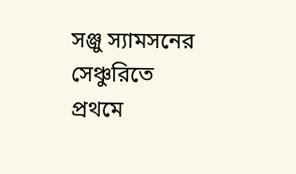সঞ্জু স্যামসনের সেঞ্চুরিতে প্রথমে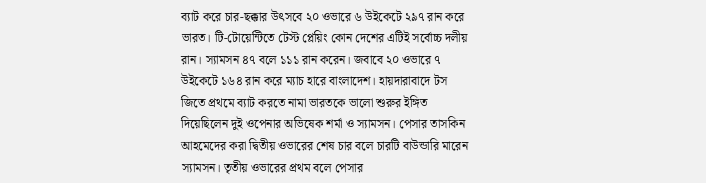ব্যাট করে চার-ছক্কার উৎসবে ২০ ওভারে ৬ উইকেটে ২৯৭ রান করে ভারত। টি-টোয়েন্টিতে টেস্ট প্লেয়িং কোন দেশের এটিই সর্বোচ্চ দলীয় রান। স্যামসন ৪৭ বলে ১১১ রান করেন। জবাবে ২০ ওভারে ৭ উইকেটে ১৬৪ রান করে ম্যাচ হারে বাংলাদেশ। হায়দারাবাদে টস জিতে প্রথমে ব্যাট করতে নামা ভারতকে ভালো শুরুর ইঙ্গিত দিয়েছিলেন দুই ওপেনার অভিষেক শর্মা ও স্যামসন। পেসার তাসকিন আহমেদের করা দ্বিতীয় ওভারের শেষ চার বলে চারটি বাউন্ডারি মারেন স্যামসন। তৃতীয় ওভারের প্রথম বলে পেসার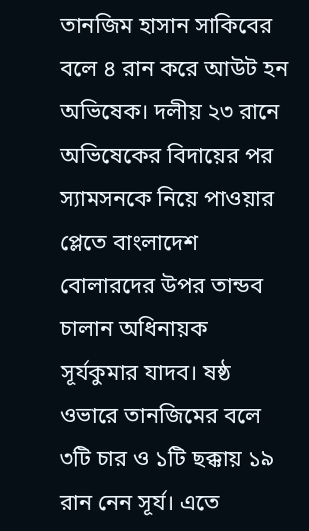তানজিম হাসান সাকিবের বলে ৪ রান করে আউট হন অভিষেক। দলীয় ২৩ রানে অভিষেকের বিদায়ের পর স্যামসনকে নিয়ে পাওয়ার প্লেতে বাংলাদেশ বোলারদের উপর তান্ডব চালান অধিনায়ক সূর্যকুমার যাদব। ষষ্ঠ ওভারে তানজিমের বলে ৩টি চার ও ১টি ছক্কায় ১৯ রান নেন সূর্য। এতে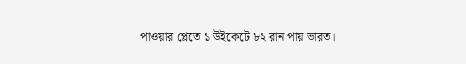পাওয়ার প্লেতে ১ উইকেটে ৮২ রান পায় ভারত।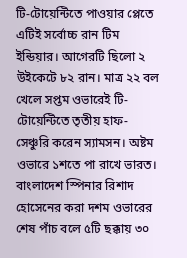টি-টোয়েন্টিতে পাওয়ার প্লেতে এটিই সর্বোচ্চ রান টিম ইন্ডিয়ার। আগেরটি ছিলো ২ উইকেটে ৮২ রান। মাত্র ২২ বল খেলে সপ্তম ওভারেই টি-টোয়েন্টিতে তৃতীয় হাফ-সেঞ্চুরি করেন স্যামসন। অষ্টম ওভারে ১শতে পা রাখে ভারত। বাংলাদেশ স্পিনার রিশাদ হোসেনের করা দশম ওভারের শেষ পাঁচ বলে ৫টি ছক্কায় ৩০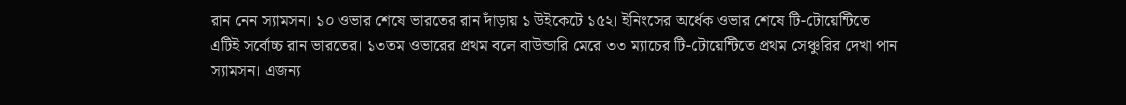রান নেন স্যামসন। ১০ ওভার শেষে ভারতের রান দাঁড়ায় ১ উইকেটে ১৫২। ইনিংসের অর্ধেক ওভার শেষে টি-টোয়েন্টিতে এটিই সর্বোচ্চ রান ভারতের। ১৩তম ওভারের প্রথম বলে বাউন্ডারি মেরে ৩৩ ম্যাচের টি-টোয়েন্টিতে প্রথম সেঞ্চুরির দেখা পান স্যামসন। এজন্য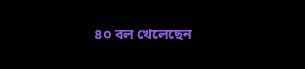৪০ বল খেলেছেন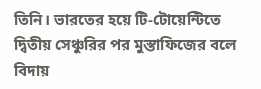তিনি। ভারতের হয়ে টি-টোয়েন্টিতে দ্বিতীয় সেঞ্চুরির পর মুস্তাফিজের বলে বিদায়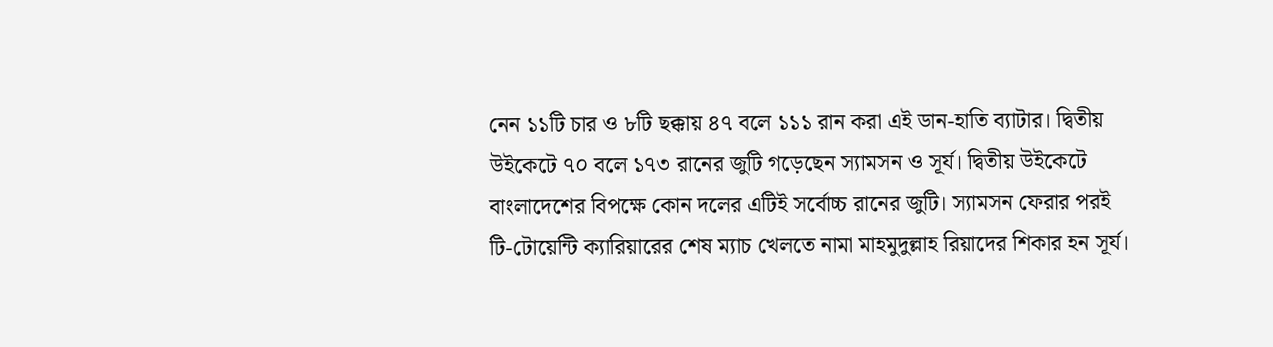নেন ১১টি চার ও ৮টি ছক্কায় ৪৭ বলে ১১১ রান করা এই ডান-হাতি ব্যাটার। দ্বিতীয় উইকেটে ৭০ বলে ১৭৩ রানের জুটি গড়েছেন স্যামসন ও সূর্য। দ্বিতীয় উইকেটে বাংলাদেশের বিপক্ষে কোন দলের এটিই সর্বোচ্চ রানের জুটি। স্যামসন ফেরার পরই টি-টোয়েন্টি ক্যারিয়ারের শেষ ম্যাচ খেলতে নামা মাহমুদুল্লাহ রিয়াদের শিকার হন সূর্য।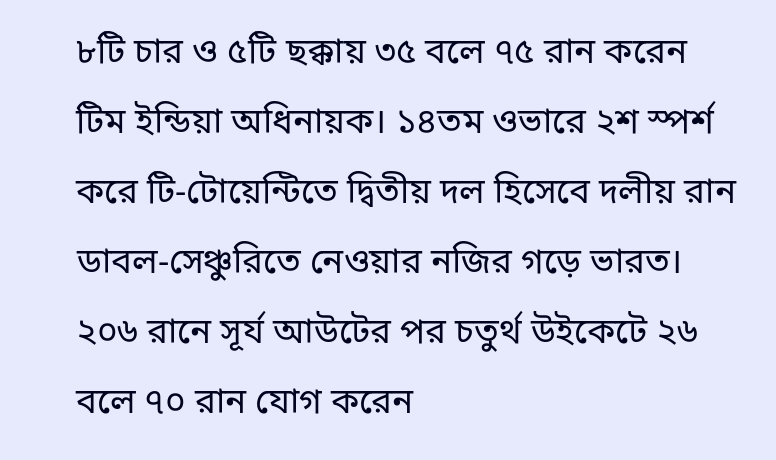৮টি চার ও ৫টি ছক্কায় ৩৫ বলে ৭৫ রান করেন টিম ইন্ডিয়া অধিনায়ক। ১৪তম ওভারে ২শ স্পর্শ করে টি-টোয়েন্টিতে দ্বিতীয় দল হিসেবে দলীয় রান ডাবল-সেঞ্চুরিতে নেওয়ার নজির গড়ে ভারত। ২০৬ রানে সূর্য আউটের পর চতুর্থ উইকেটে ২৬ বলে ৭০ রান যোগ করেন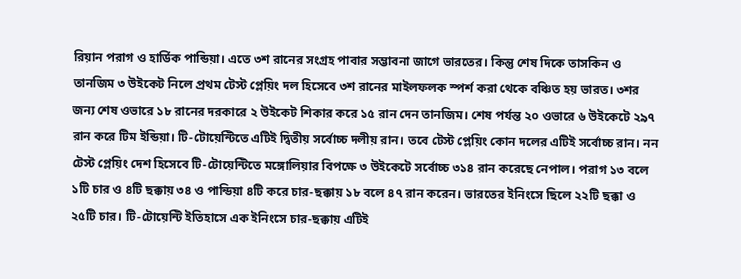রিয়ান পরাগ ও হার্ডিক পান্ডিয়া। এতে ৩শ রানের সংগ্রহ পাবার সম্ভাবনা জাগে ভারতের। কিন্তু শেষ দিকে তাসকিন ও তানজিম ৩ উইকেট নিলে প্রথম টেস্ট প্লেয়িং দল হিসেবে ৩শ রানের মাইলফলক স্পর্শ করা থেকে বঞ্চিত হয় ভারত। ৩শর জন্য শেষ ওভারে ১৮ রানের দরকারে ২ উইকেট শিকার করে ১৫ রান দেন তানজিম। শেষ পর্যন্ত ২০ ওভারে ৬ উইকেটে ২৯৭ রান করে টিম ইন্ডিয়া। টি-টোয়েন্টিতে এটিই দ্বিতীয় সর্বোচ্চ দলীয় রান। তবে টেস্ট প্লেয়িং কোন দলের এটিই সর্বোচ্চ রান। নন টেস্ট প্লেয়িং দেশ হিসেবে টি-টোয়েন্টিতে মঙ্গোলিয়ার বিপক্ষে ৩ উইকেটে সর্বোচ্চ ৩১৪ রান করেছে নেপাল। পরাগ ১৩ বলে ১টি চার ও ৪টি ছক্কায় ৩৪ ও পান্ডিয়া ৪টি করে চার-ছক্কায় ১৮ বলে ৪৭ রান করেন। ভারতের ইনিংসে ছিলে ২২টি ছক্কা ও ২৫টি চার। টি-টোয়েন্টি ইতিহাসে এক ইনিংসে চার-ছক্কায় এটিই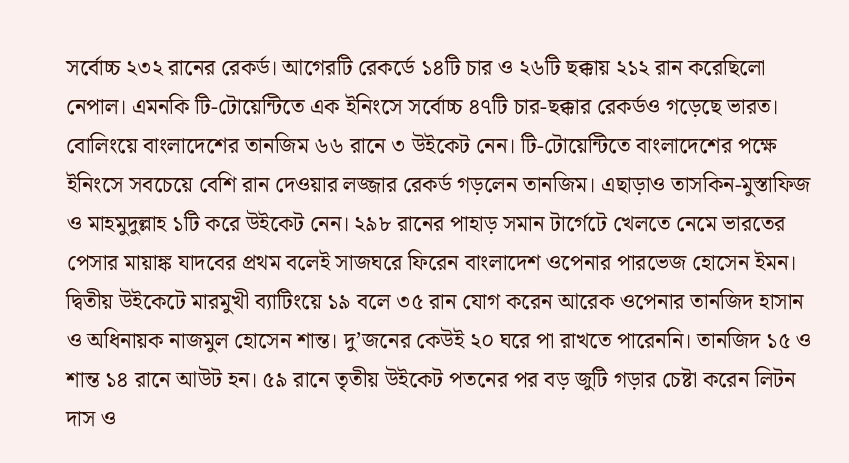সর্বোচ্চ ২৩২ রানের রেকর্ড। আগেরটি রেকর্ডে ১৪টি চার ও ২৬টি ছক্কায় ২১২ রান করেছিলো নেপাল। এমনকি টি-টোয়েন্টিতে এক ইনিংসে সর্বোচ্চ ৪৭টি চার-ছক্কার রেকর্ডও গড়েছে ভারত। বোলিংয়ে বাংলাদেশের তানজিম ৬৬ রানে ৩ উইকেট নেন। টি-টোয়েন্টিতে বাংলাদেশের পক্ষে ইনিংসে সবচেয়ে বেশি রান দেওয়ার লজ্জার রেকর্ড গড়লেন তানজিম। এছাড়াও তাসকিন-মুস্তাফিজ ও মাহমুদুল্লাহ ১টি করে উইকেট নেন। ২৯৮ রানের পাহাড় সমান টার্গেটে খেলতে নেমে ভারতের পেসার মায়াঙ্ক যাদবের প্রথম বলেই সাজঘরে ফিরেন বাংলাদেশ ওপেনার পারভেজ হোসেন ইমন। দ্বিতীয় উইকেটে মারমুখী ব্যাটিংয়ে ১৯ বলে ৩৫ রান যোগ করেন আরেক ওপেনার তানজিদ হাসান ও অধিনায়ক নাজমুল হোসেন শান্ত। দু’জনের কেউই ২০ ঘরে পা রাখতে পারেননি। তানজিদ ১৫ ও শান্ত ১৪ রানে আউট হন। ৫৯ রানে তৃতীয় উইকেট পতনের পর বড় জুটি গড়ার চেষ্টা করেন লিটন দাস ও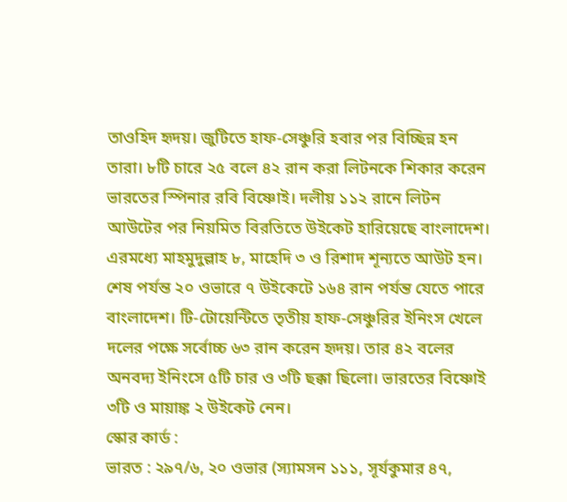তাওহিদ হৃদয়। জুটিতে হাফ-সেঞ্চুরি হবার পর বিচ্ছিন্ন হন তারা। ৮টি চারে ২৫ বলে ৪২ রান করা লিটনকে শিকার করেন ভারতের স্পিনার রবি বিষ্ণোই। দলীয় ১১২ রানে লিটন আউটের পর নিয়মিত বিরতিতে উইকেট হারিয়েছে বাংলাদেশ। এরমধ্যে মাহমুদুল্লাহ ৮, মাহেদি ৩ ও রিশাদ শূন্যতে আউট হন। শেষ পর্যন্ত ২০ ওভারে ৭ উইকেটে ১৬৪ রান পর্যন্ত যেতে পারে বাংলাদেশ। টি-টোয়েন্টিতে তৃতীয় হাফ-সেঞ্চুরির ইনিংস খেলে দলের পক্ষে সর্বোচ্চ ৬৩ রান করেন হৃদয়। তার ৪২ বলের অনবদ্য ইনিংসে ৫টি চার ও ৩টি ছক্কা ছিলো। ভারতের বিষ্ণোই ৩টি ও মায়াঙ্ক ২ উইকেট নেন।
স্কোর কার্ড :
ভারত : ২৯৭/৬, ২০ ওভার (স্যামসন ১১১, সূর্যকুমার ৪৭,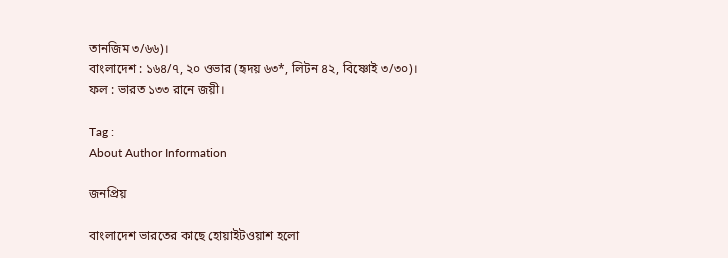তানজিম ৩/৬৬)।
বাংলাদেশ : ১৬৪/৭, ২০ ওভার (হৃদয় ৬৩*, লিটন ৪২, বিষ্ণোই ৩/৩০)।
ফল : ভারত ১৩৩ রানে জয়ী।

Tag :
About Author Information

জনপ্রিয়

বাংলাদেশ ভারতের কাছে হোয়াইটওয়াশ হলো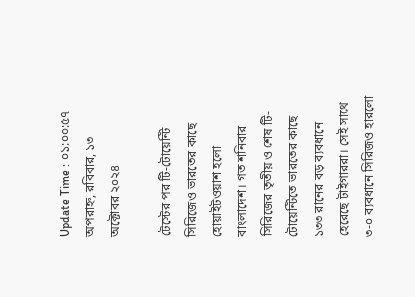Update Time : ০১:০০:৫৭ অপরাহ্ন, রবিবার, ১৩ অক্টোবর ২০২৪

টেস্টের পর টি-টোয়েন্টি সিরিজেও ভারতের কাছে হোয়াইটওয়াশ হলো বাংলাদেশ। গত শনিবার সিরিজের তৃতীয় ও শেষ টি-টোয়েন্টিতে ভারতের কাছে ১৩৩ রানের বড় ব্যবধানে হেরেছে টাইগাররা। সেই সাথে ৩-০ ব্যবধানে সিরিজও হারলো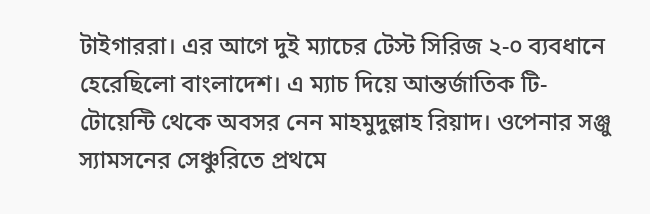টাইগাররা। এর আগে দুই ম্যাচের টেস্ট সিরিজ ২-০ ব্যবধানে হেরেছিলো বাংলাদেশ। এ ম্যাচ দিয়ে আন্তর্জাতিক টি-টোয়েন্টি থেকে অবসর নেন মাহমুদুল্লাহ রিয়াদ। ওপেনার সঞ্জু স্যামসনের সেঞ্চুরিতে প্রথমে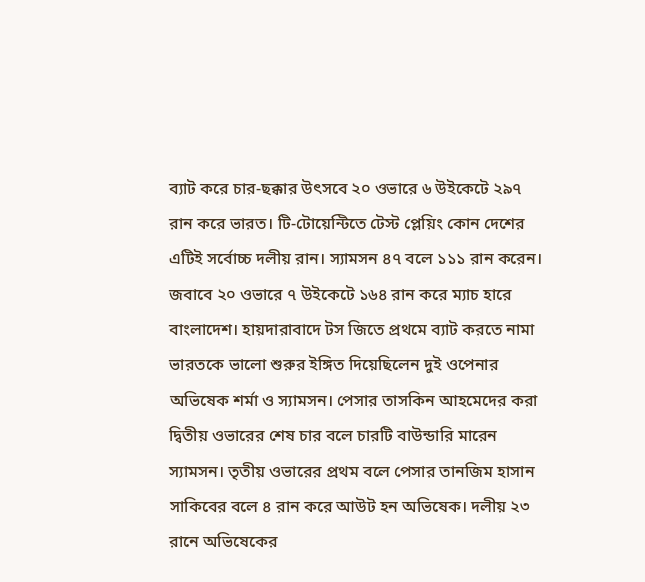ব্যাট করে চার-ছক্কার উৎসবে ২০ ওভারে ৬ উইকেটে ২৯৭ রান করে ভারত। টি-টোয়েন্টিতে টেস্ট প্লেয়িং কোন দেশের এটিই সর্বোচ্চ দলীয় রান। স্যামসন ৪৭ বলে ১১১ রান করেন। জবাবে ২০ ওভারে ৭ উইকেটে ১৬৪ রান করে ম্যাচ হারে বাংলাদেশ। হায়দারাবাদে টস জিতে প্রথমে ব্যাট করতে নামা ভারতকে ভালো শুরুর ইঙ্গিত দিয়েছিলেন দুই ওপেনার অভিষেক শর্মা ও স্যামসন। পেসার তাসকিন আহমেদের করা দ্বিতীয় ওভারের শেষ চার বলে চারটি বাউন্ডারি মারেন স্যামসন। তৃতীয় ওভারের প্রথম বলে পেসার তানজিম হাসান সাকিবের বলে ৪ রান করে আউট হন অভিষেক। দলীয় ২৩ রানে অভিষেকের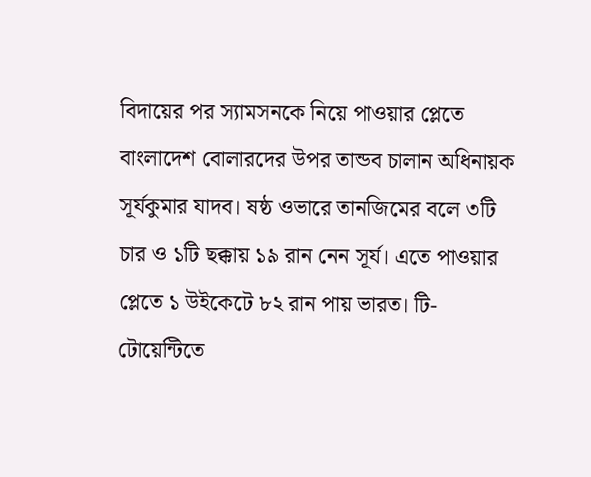বিদায়ের পর স্যামসনকে নিয়ে পাওয়ার প্লেতে বাংলাদেশ বোলারদের উপর তান্ডব চালান অধিনায়ক সূর্যকুমার যাদব। ষষ্ঠ ওভারে তানজিমের বলে ৩টি চার ও ১টি ছক্কায় ১৯ রান নেন সূর্য। এতে পাওয়ার প্লেতে ১ উইকেটে ৮২ রান পায় ভারত। টি-টোয়েন্টিতে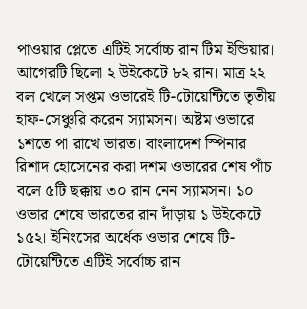পাওয়ার প্লেতে এটিই সর্বোচ্চ রান টিম ইন্ডিয়ার। আগেরটি ছিলো ২ উইকেটে ৮২ রান। মাত্র ২২ বল খেলে সপ্তম ওভারেই টি-টোয়েন্টিতে তৃতীয় হাফ-সেঞ্চুরি করেন স্যামসন। অষ্টম ওভারে ১শতে পা রাখে ভারত। বাংলাদেশ স্পিনার রিশাদ হোসেনের করা দশম ওভারের শেষ পাঁচ বলে ৫টি ছক্কায় ৩০ রান নেন স্যামসন। ১০ ওভার শেষে ভারতের রান দাঁড়ায় ১ উইকেটে ১৫২। ইনিংসের অর্ধেক ওভার শেষে টি-টোয়েন্টিতে এটিই সর্বোচ্চ রান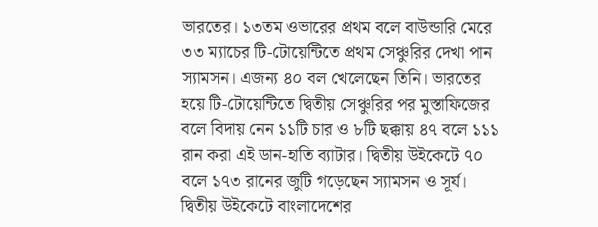ভারতের। ১৩তম ওভারের প্রথম বলে বাউন্ডারি মেরে ৩৩ ম্যাচের টি-টোয়েন্টিতে প্রথম সেঞ্চুরির দেখা পান স্যামসন। এজন্য ৪০ বল খেলেছেন তিনি। ভারতের হয়ে টি-টোয়েন্টিতে দ্বিতীয় সেঞ্চুরির পর মুস্তাফিজের বলে বিদায় নেন ১১টি চার ও ৮টি ছক্কায় ৪৭ বলে ১১১ রান করা এই ডান-হাতি ব্যাটার। দ্বিতীয় উইকেটে ৭০ বলে ১৭৩ রানের জুটি গড়েছেন স্যামসন ও সূর্য। দ্বিতীয় উইকেটে বাংলাদেশের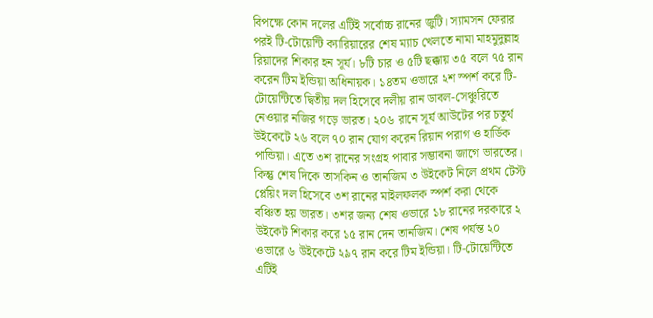বিপক্ষে কোন দলের এটিই সর্বোচ্চ রানের জুটি। স্যামসন ফেরার পরই টি-টোয়েন্টি ক্যারিয়ারের শেষ ম্যাচ খেলতে নামা মাহমুদুল্লাহ রিয়াদের শিকার হন সূর্য। ৮টি চার ও ৫টি ছক্কায় ৩৫ বলে ৭৫ রান করেন টিম ইন্ডিয়া অধিনায়ক। ১৪তম ওভারে ২শ স্পর্শ করে টি-টোয়েন্টিতে দ্বিতীয় দল হিসেবে দলীয় রান ডাবল-সেঞ্চুরিতে নেওয়ার নজির গড়ে ভারত। ২০৬ রানে সূর্য আউটের পর চতুর্থ উইকেটে ২৬ বলে ৭০ রান যোগ করেন রিয়ান পরাগ ও হার্ডিক পান্ডিয়া। এতে ৩শ রানের সংগ্রহ পাবার সম্ভাবনা জাগে ভারতের। কিন্তু শেষ দিকে তাসকিন ও তানজিম ৩ উইকেট নিলে প্রথম টেস্ট প্লেয়িং দল হিসেবে ৩শ রানের মাইলফলক স্পর্শ করা থেকে বঞ্চিত হয় ভারত। ৩শর জন্য শেষ ওভারে ১৮ রানের দরকারে ২ উইকেট শিকার করে ১৫ রান দেন তানজিম। শেষ পর্যন্ত ২০ ওভারে ৬ উইকেটে ২৯৭ রান করে টিম ইন্ডিয়া। টি-টোয়েন্টিতে এটিই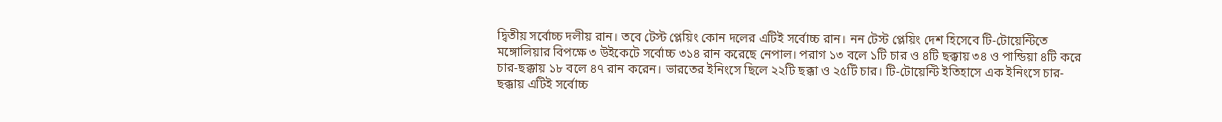দ্বিতীয় সর্বোচ্চ দলীয় রান। তবে টেস্ট প্লেয়িং কোন দলের এটিই সর্বোচ্চ রান। নন টেস্ট প্লেয়িং দেশ হিসেবে টি-টোয়েন্টিতে মঙ্গোলিয়ার বিপক্ষে ৩ উইকেটে সর্বোচ্চ ৩১৪ রান করেছে নেপাল। পরাগ ১৩ বলে ১টি চার ও ৪টি ছক্কায় ৩৪ ও পান্ডিয়া ৪টি করে চার-ছক্কায় ১৮ বলে ৪৭ রান করেন। ভারতের ইনিংসে ছিলে ২২টি ছক্কা ও ২৫টি চার। টি-টোয়েন্টি ইতিহাসে এক ইনিংসে চার-ছক্কায় এটিই সর্বোচ্চ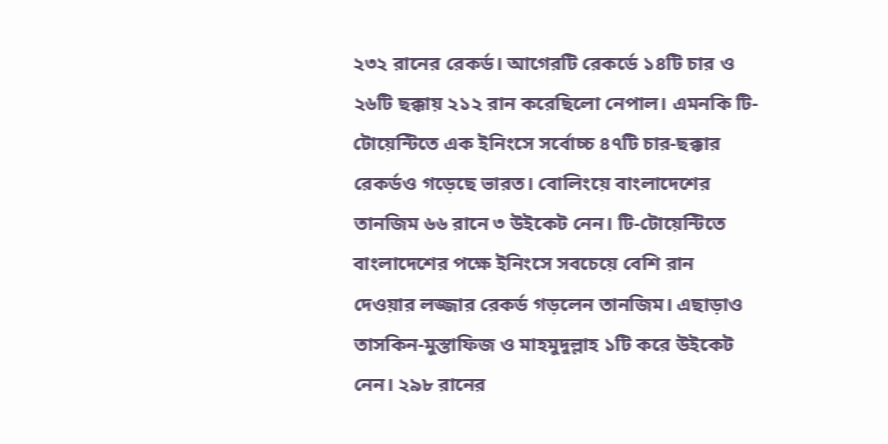২৩২ রানের রেকর্ড। আগেরটি রেকর্ডে ১৪টি চার ও ২৬টি ছক্কায় ২১২ রান করেছিলো নেপাল। এমনকি টি-টোয়েন্টিতে এক ইনিংসে সর্বোচ্চ ৪৭টি চার-ছক্কার রেকর্ডও গড়েছে ভারত। বোলিংয়ে বাংলাদেশের তানজিম ৬৬ রানে ৩ উইকেট নেন। টি-টোয়েন্টিতে বাংলাদেশের পক্ষে ইনিংসে সবচেয়ে বেশি রান দেওয়ার লজ্জার রেকর্ড গড়লেন তানজিম। এছাড়াও তাসকিন-মুস্তাফিজ ও মাহমুদুল্লাহ ১টি করে উইকেট নেন। ২৯৮ রানের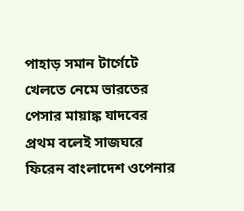পাহাড় সমান টার্গেটে খেলতে নেমে ভারতের পেসার মায়াঙ্ক যাদবের প্রথম বলেই সাজঘরে ফিরেন বাংলাদেশ ওপেনার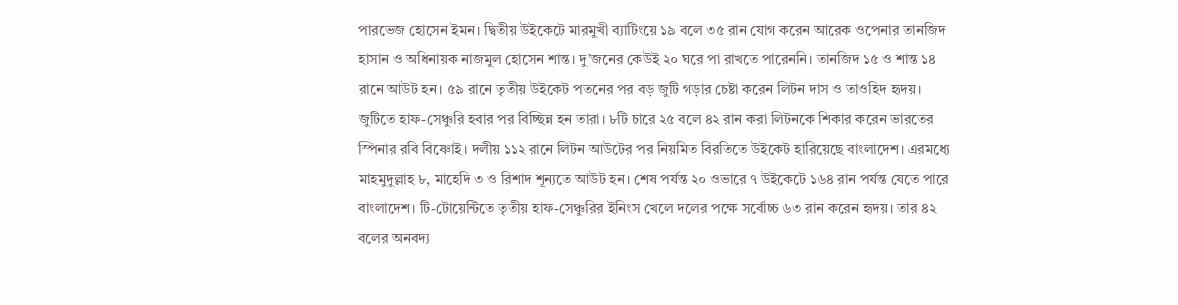পারভেজ হোসেন ইমন। দ্বিতীয় উইকেটে মারমুখী ব্যাটিংয়ে ১৯ বলে ৩৫ রান যোগ করেন আরেক ওপেনার তানজিদ হাসান ও অধিনায়ক নাজমুল হোসেন শান্ত। দু’জনের কেউই ২০ ঘরে পা রাখতে পারেননি। তানজিদ ১৫ ও শান্ত ১৪ রানে আউট হন। ৫৯ রানে তৃতীয় উইকেট পতনের পর বড় জুটি গড়ার চেষ্টা করেন লিটন দাস ও তাওহিদ হৃদয়। জুটিতে হাফ-সেঞ্চুরি হবার পর বিচ্ছিন্ন হন তারা। ৮টি চারে ২৫ বলে ৪২ রান করা লিটনকে শিকার করেন ভারতের স্পিনার রবি বিষ্ণোই। দলীয় ১১২ রানে লিটন আউটের পর নিয়মিত বিরতিতে উইকেট হারিয়েছে বাংলাদেশ। এরমধ্যে মাহমুদুল্লাহ ৮, মাহেদি ৩ ও রিশাদ শূন্যতে আউট হন। শেষ পর্যন্ত ২০ ওভারে ৭ উইকেটে ১৬৪ রান পর্যন্ত যেতে পারে বাংলাদেশ। টি-টোয়েন্টিতে তৃতীয় হাফ-সেঞ্চুরির ইনিংস খেলে দলের পক্ষে সর্বোচ্চ ৬৩ রান করেন হৃদয়। তার ৪২ বলের অনবদ্য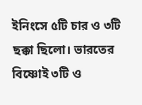ইনিংসে ৫টি চার ও ৩টি ছক্কা ছিলো। ভারতের বিষ্ণোই ৩টি ও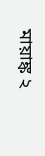মায়াঙ্ক ২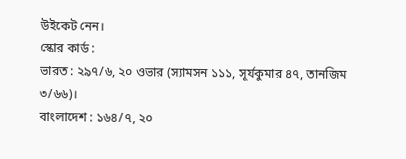উইকেট নেন।
স্কোর কার্ড :
ভারত : ২৯৭/৬, ২০ ওভার (স্যামসন ১১১, সূর্যকুমার ৪৭, তানজিম ৩/৬৬)।
বাংলাদেশ : ১৬৪/৭, ২০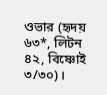ওভার (হৃদয় ৬৩*, লিটন ৪২, বিষ্ণোই ৩/৩০)।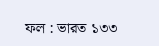ফল : ভারত ১৩৩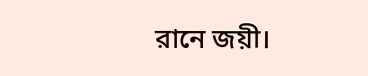রানে জয়ী।